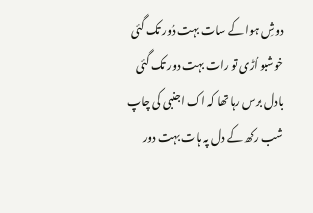دوشِ ہوا کے سات بہت دُور تک گئی
خوشبو اُڑی تو رات بہت دور تک گئی
بادل برس رہا تھا کہ اک اجنبی کی چاپ
شب رکھ کے دل پہ ہات بہت دور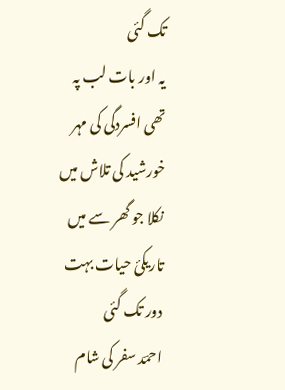تک گئی
یہ اور بات لب پہ تھی افسردگی کی مہر
خورشید کی تلاش میں نکلا جو گھر سے میں
تاریکئ حیات بہت دور تک گئی
احمؔد سفر کی شام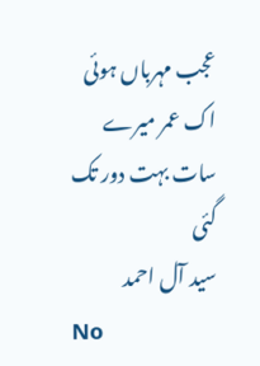عجب مہرباں ہوئی
اک عمر میرے سات بہت دور تک گئی
سید آل احمد
No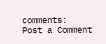comments:
Post a Comment